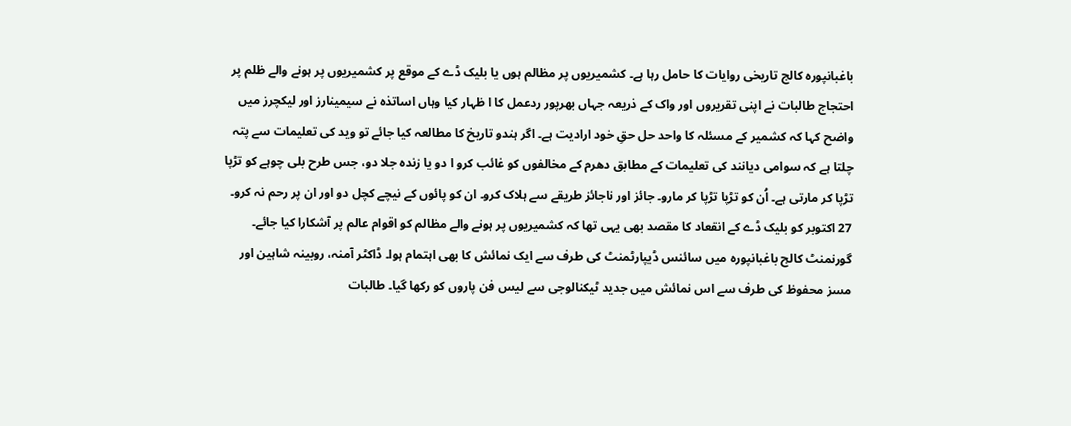باغبانپورہ کالج تاریخی روایات کا حامل رہا ہے۔ کشمیریوں پر مظالم ہوں یا بلیک ڈے کے موقع پر کشمیریوں پر ہونے والے ظلم پر احتجاج طالبات نے اپنی تقریروں اور واک کے ذریعہ جہاں بھرپور ردعمل کا ا ظہار کیا وہاں اساتذہ نے سیمینارز اور لیکچرز میں واضح کہا کہ کشمیر کے مسئلہ کا واحد حل حقِ خود ارادیت ہے۔ اگر ہندو تاریخ کا مطالعہ کیا جائے تو وید کی تعلیمات سے پتہ چلتا ہے کہ سوامی دیانند کی تعلیمات کے مطابق دھرم کے مخالفوں کو غائب کرو ا دو یا زندہ جلا دو، جس طرح بلی چوہے کو تڑپا تڑپا کر مارتی ہے۔ اُن کو تڑپا تڑپا کر مارو۔ جائز اور ناجائز طریقے سے ہلاک کرو۔ ان کو پائوں کے نیچے کچل دو اور ان پر رحم نہ کرو۔ 27 اکتوبر کو بلیک ڈے کے انقعاد کا مقصد بھی یہی تھا کہ کشمیریوں پر ہونے والے مظالم کو اقوام عالم پر آشکارا کیا جائے۔ گورنمنٹ کالج باغبانپورہ میں سائنس ڈیپارٹمنٹ کی طرف سے ایک نمائش کا بھی اہتمام ہوا۔ ڈاکٹر آمنہ، روبینہ شاہین اور مسز محفوظ کی طرف سے اس نمائش میں جدید ٹیکنالوجی سے لیس فن پاروں کو رکھا گیا۔ طالبات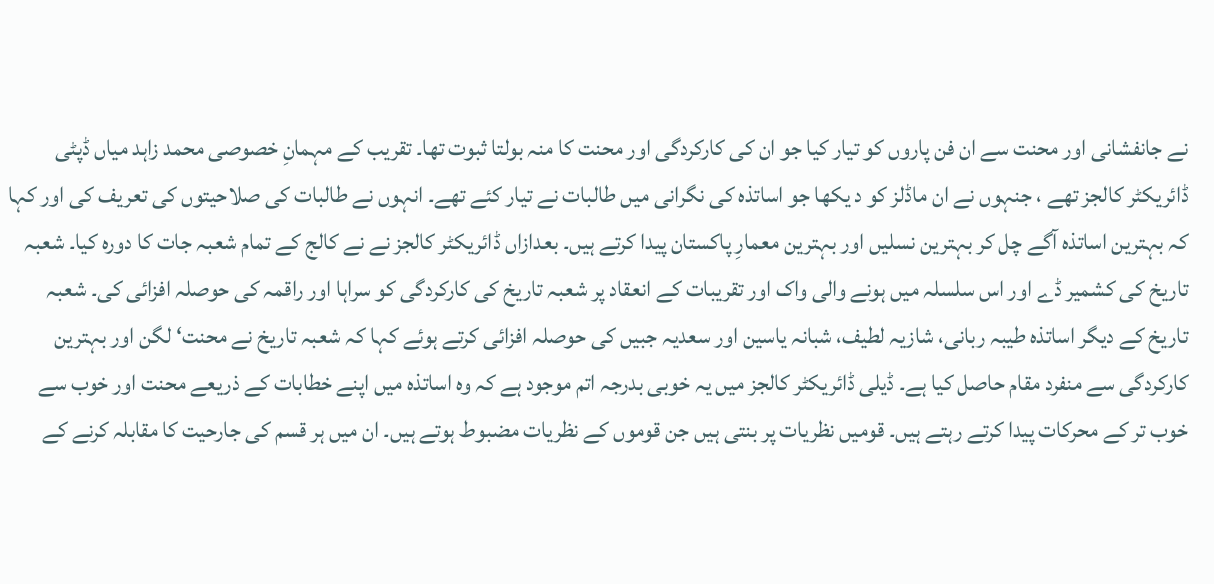نے جانفشانی اور محنت سے ان فن پاروں کو تیار کیا جو ان کی کارکردگی اور محنت کا منہ بولتا ثبوت تھا۔ تقریب کے مہمانِ خصوصی محمد زاہد میاں ڈپٹی ڈائریکٹر کالجز تھے ، جنہوں نے ان ماڈلز کو د یکھا جو اساتذہ کی نگرانی میں طالبات نے تیار کئے تھے۔ انہوں نے طالبات کی صلاحیتوں کی تعریف کی اور کہا کہ بہترین اساتذہ آگے چل کر بہترین نسلیں اور بہترین معمارِ پاکستان پیدا کرتے ہیں۔ بعدازاں ڈائریکٹر کالجز نے نے کالج کے تمام شعبہ جات کا دورہ کیا۔ شعبہ تاریخ کی کشمیر ڈے اور اس سلسلہ میں ہونے والی واک اور تقریبات کے انعقاد پر شعبہ تاریخ کی کارکردگی کو سراہا اور راقمہ کی حوصلہ افزائی کی۔ شعبہ تاریخ کے دیگر اساتذہ طیبہ ربانی، شازیہ لطیف، شبانہ یاسین اور سعدیہ جبیں کی حوصلہ افزائی کرتے ہوئے کہا کہ شعبہ تاریخ نے محنت‘ لگن اور بہترین کارکردگی سے منفرد مقام حاصل کیا ہے۔ ڈیلی ڈائریکٹر کالجز میں یہ خوبی بدرجہ اتم موجود ہے کہ وہ اساتذہ میں اپنے خطابات کے ذریعے محنت اور خوب سے خوب تر کے محرکات پیدا کرتے رہتے ہیں۔ قومیں نظریات پر بنتی ہیں جن قوموں کے نظریات مضبوط ہوتے ہیں۔ ان میں ہر قسم کی جارحیت کا مقابلہ کرنے کے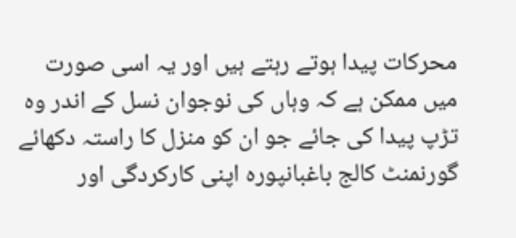محرکات پیدا ہوتے رہتے ہیں اور یہ اسی صورت میں ممکن ہے کہ وہاں کی نوجوان نسل کے اندر وہ تڑپ پیدا کی جائے جو ان کو منزل کا راستہ دکھائے گورنمنٹ کالج باغبانپورہ اپنی کارکردگی اور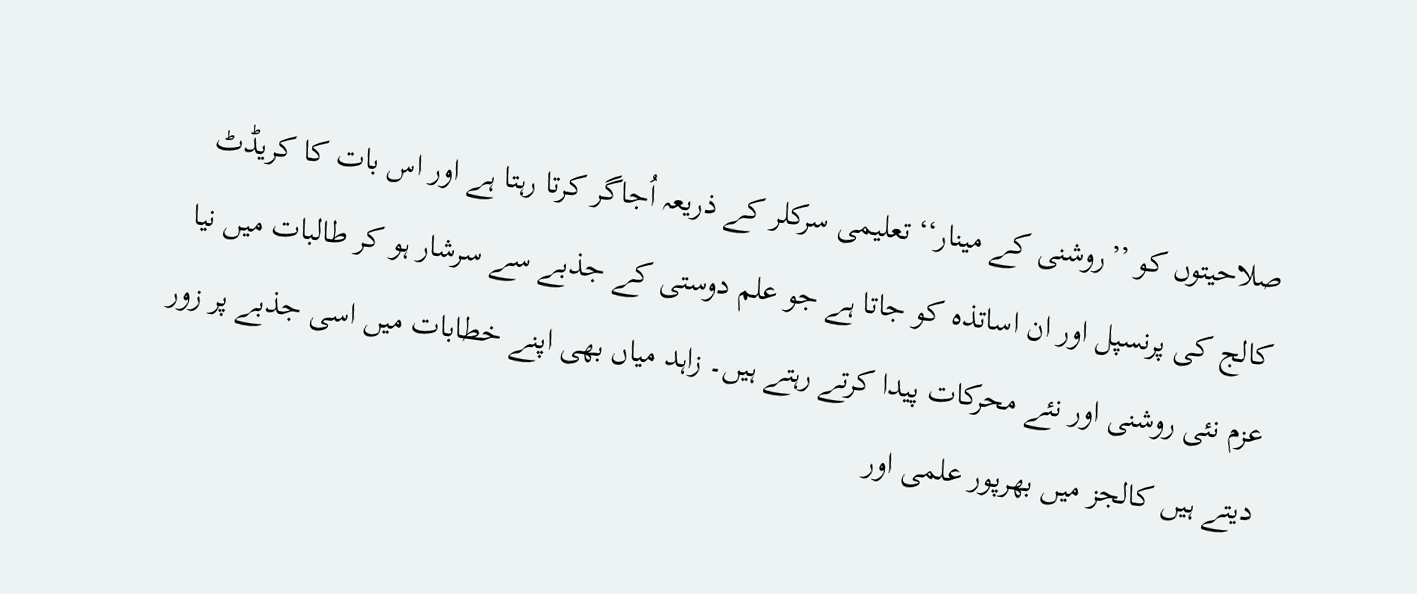صلاحیتوں کو ’’روشنی کے مینار‘‘ تعلیمی سرکلر کے ذریعہ اُجاگر کرتا رہتا ہے اور اس بات کا کریڈٹ کالج کی پرنسپل اور ان اساتذہ کو جاتا ہے جو علم دوستی کے جذبے سے سرشار ہو کر طالبات میں نیا عزم نئی روشنی اور نئے محرکات پیدا کرتے رہتے ہیں۔ زاہد میاں بھی اپنے خطابات میں اسی جذبے پر زور دیتے ہیں کالجز میں بھرپور علمی اور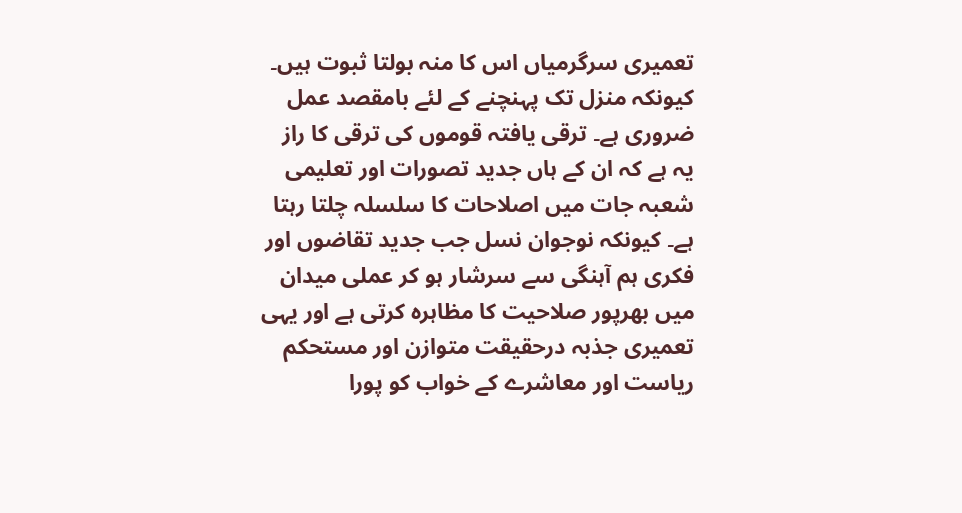تعمیری سرگرمیاں اس کا منہ بولتا ثبوت ہیں۔ کیونکہ منزل تک پہنچنے کے لئے بامقصد عمل ضروری ہے۔ ترقی یافتہ قوموں کی ترقی کا راز یہ ہے کہ ان کے ہاں جدید تصورات اور تعلیمی شعبہ جات میں اصلاحات کا سلسلہ چلتا رہتا ہے۔ کیونکہ نوجوان نسل جب جدید تقاضوں اور فکری ہم آہنگی سے سرشار ہو کر عملی میدان میں بھرپور صلاحیت کا مظاہرہ کرتی ہے اور یہی تعمیری جذبہ درحقیقت متوازن اور مستحکم ریاست اور معاشرے کے خواب کو پورا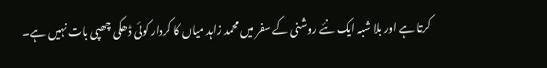کرتا ہے اور بلا شبہ ایک نئے روشنی کے سفر میں محمد زاہد میاں کا کردار کوئی ڈھکی چھپی بات نہیں ہے۔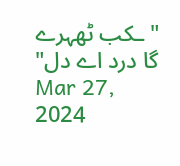"ـکب ٹھہرے گا درد اے دل"
Mar 27, 2024